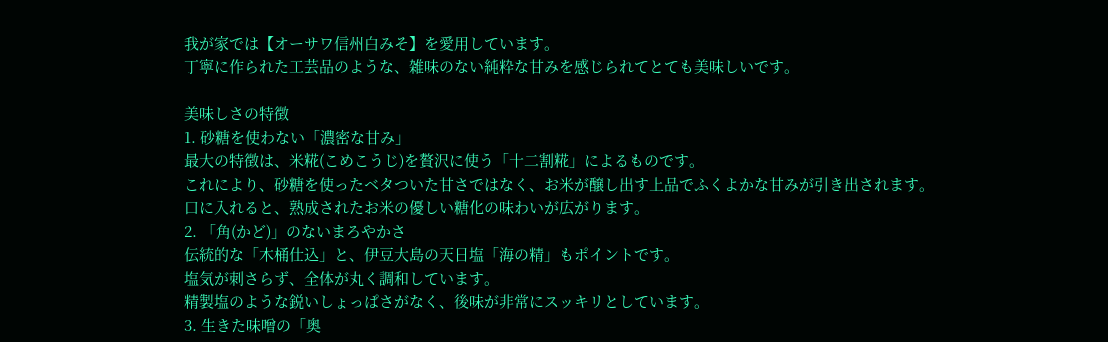我が家では【オーサワ信州白みそ】を愛用しています。
丁寧に作られた工芸品のような、雑味のない純粋な甘みを感じられてとても美味しいです。

美味しさの特徴
1. 砂糖を使わない「濃密な甘み」
最大の特徴は、米糀(こめこうじ)を贅沢に使う「十二割糀」によるものです。
これにより、砂糖を使ったベタついた甘さではなく、お米が醸し出す上品でふくよかな甘みが引き出されます。
口に入れると、熟成されたお米の優しい糖化の味わいが広がります。
2. 「角(かど)」のないまろやかさ
伝統的な「木桶仕込」と、伊豆大島の天日塩「海の精」もポイントです。
塩気が刺さらず、全体が丸く調和しています。
精製塩のような鋭いしょっぱさがなく、後味が非常にスッキリとしています。
3. 生きた味噌の「奥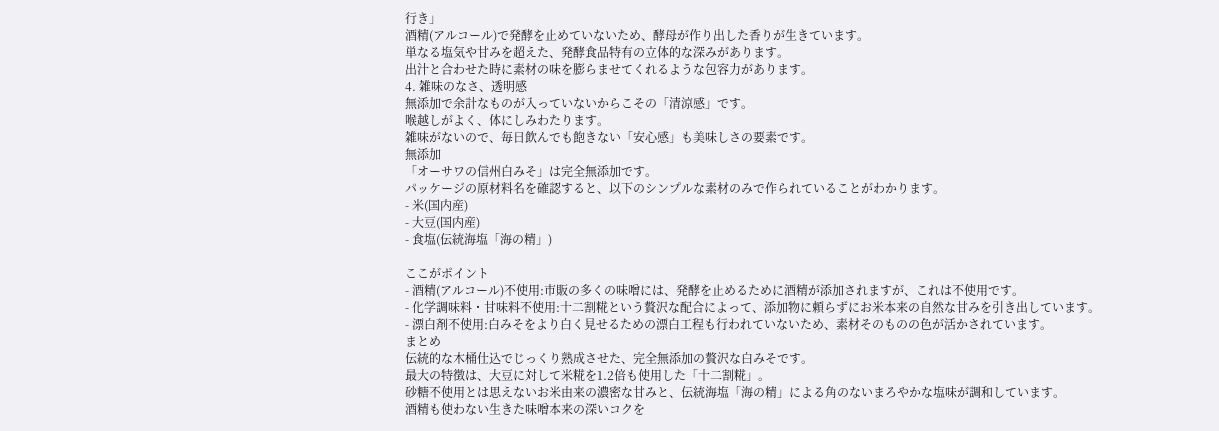行き」
酒精(アルコール)で発酵を止めていないため、酵母が作り出した香りが生きています。
単なる塩気や甘みを超えた、発酵食品特有の立体的な深みがあります。
出汁と合わせた時に素材の味を膨らませてくれるような包容力があります。
4. 雑味のなさ、透明感
無添加で余計なものが入っていないからこその「清涼感」です。
喉越しがよく、体にしみわたります。
雑味がないので、毎日飲んでも飽きない「安心感」も美味しさの要素です。
無添加
「オーサワの信州白みそ」は完全無添加です。
パッケージの原材料名を確認すると、以下のシンプルな素材のみで作られていることがわかります。
- 米(国内産)
- 大豆(国内産)
- 食塩(伝統海塩「海の精」)

ここがポイント
- 酒精(アルコール)不使用:市販の多くの味噌には、発酵を止めるために酒精が添加されますが、これは不使用です。
- 化学調味料・甘味料不使用:十二割糀という贅沢な配合によって、添加物に頼らずにお米本来の自然な甘みを引き出しています。
- 漂白剤不使用:白みそをより白く見せるための漂白工程も行われていないため、素材そのものの色が活かされています。
まとめ
伝統的な木桶仕込でじっくり熟成させた、完全無添加の贅沢な白みそです。
最大の特徴は、大豆に対して米糀を1.2倍も使用した「十二割糀」。
砂糖不使用とは思えないお米由来の濃密な甘みと、伝統海塩「海の精」による角のないまろやかな塩味が調和しています。
酒精も使わない生きた味噌本来の深いコクを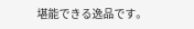堪能できる逸品です。